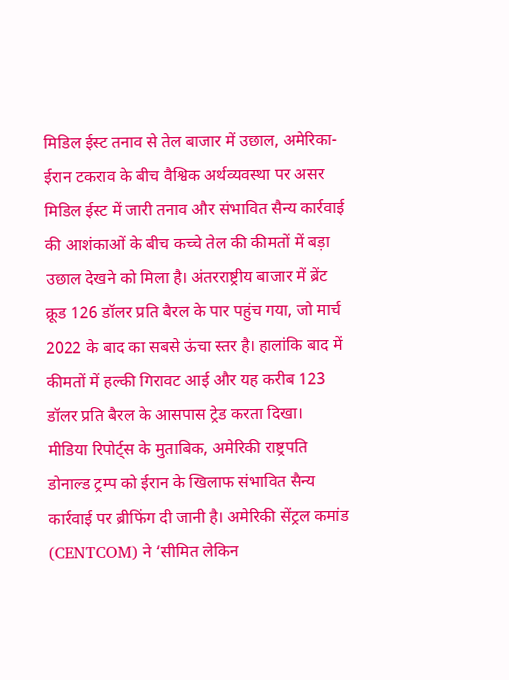मिडिल ईस्ट तनाव से तेल बाजार में उछाल, अमेरिका-ईरान टकराव के बीच वैश्विक अर्थव्यवस्था पर असर
मिडिल ईस्ट में जारी तनाव और संभावित सैन्य कार्रवाई की आशंकाओं के बीच कच्चे तेल की कीमतों में बड़ा उछाल देखने को मिला है। अंतरराष्ट्रीय बाजार में ब्रेंट क्रूड 126 डॉलर प्रति बैरल के पार पहुंच गया, जो मार्च 2022 के बाद का सबसे ऊंचा स्तर है। हालांकि बाद में कीमतों में हल्की गिरावट आई और यह करीब 123 डॉलर प्रति बैरल के आसपास ट्रेड करता दिखा।
मीडिया रिपोर्ट्स के मुताबिक, अमेरिकी राष्ट्रपति डोनाल्ड ट्रम्प को ईरान के खिलाफ संभावित सैन्य कार्रवाई पर ब्रीफिंग दी जानी है। अमेरिकी सेंट्रल कमांड (CENTCOM) ने ‘सीमित लेकिन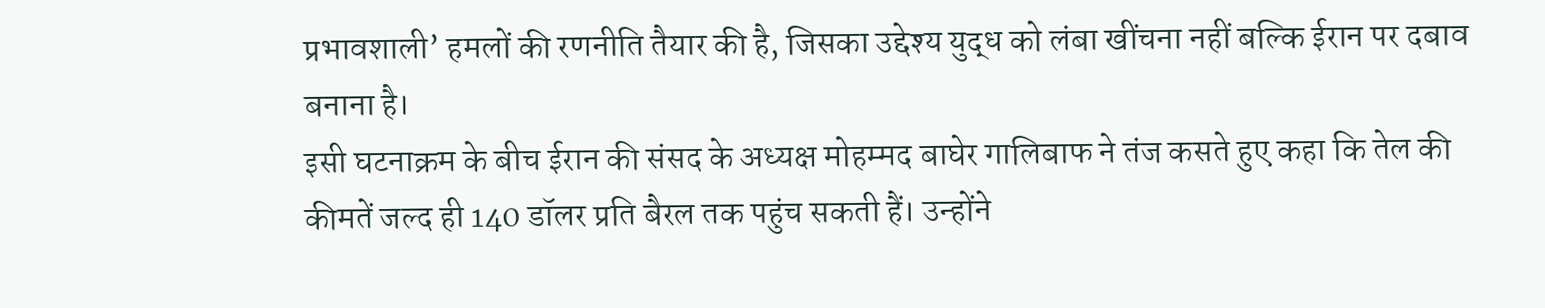प्रभावशाली’ हमलों की रणनीति तैयार की है, जिसका उद्देश्य युद्ध को लंबा खींचना नहीं बल्कि ईरान पर दबाव बनाना है।
इसी घटनाक्रम के बीच ईरान की संसद के अध्यक्ष मोहम्मद बाघेर गालिबाफ ने तंज कसते हुए कहा कि तेल की कीमतें जल्द ही 140 डॉलर प्रति बैरल तक पहुंच सकती हैं। उन्होंने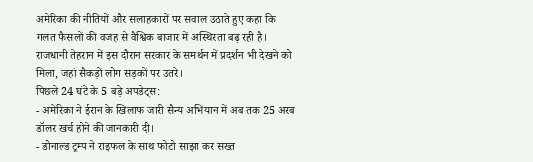अमेरिका की नीतियों और सलाहकारों पर सवाल उठाते हुए कहा कि गलत फैसलों की वजह से वैश्विक बाजार में अस्थिरता बढ़ रही है।
राजधानी तेहरान में इस दौरान सरकार के समर्थन में प्रदर्शन भी देखने को मिला, जहां सैकड़ों लोग सड़कों पर उतरे।
पिछले 24 घंटे के 5 बड़े अपडेट्स:
- अमेरिका ने ईरान के खिलाफ जारी सैन्य अभियान में अब तक 25 अरब डॉलर खर्च होने की जानकारी दी।
- डोनाल्ड ट्रम्प ने राइफल के साथ फोटो साझा कर सख्त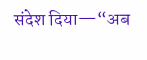संदेश दिया—“अब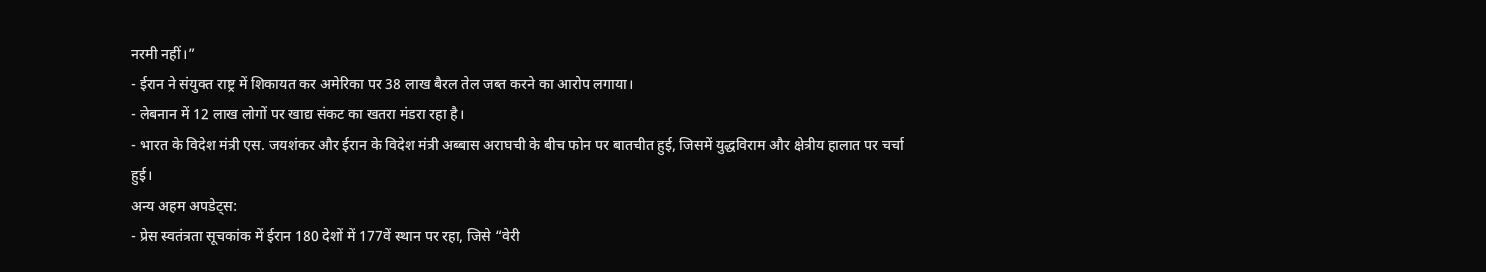नरमी नहीं।”
- ईरान ने संयुक्त राष्ट्र में शिकायत कर अमेरिका पर 38 लाख बैरल तेल जब्त करने का आरोप लगाया।
- लेबनान में 12 लाख लोगों पर खाद्य संकट का खतरा मंडरा रहा है।
- भारत के विदेश मंत्री एस. जयशंकर और ईरान के विदेश मंत्री अब्बास अराघची के बीच फोन पर बातचीत हुई, जिसमें युद्धविराम और क्षेत्रीय हालात पर चर्चा हुई।
अन्य अहम अपडेट्स:
- प्रेस स्वतंत्रता सूचकांक में ईरान 180 देशों में 177वें स्थान पर रहा, जिसे “वेरी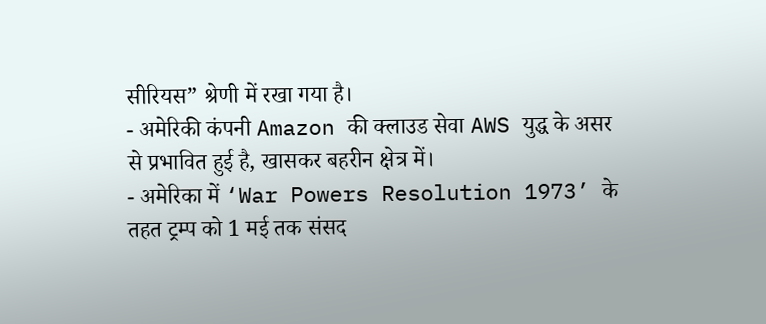सीरियस” श्रेणी में रखा गया है।
- अमेरिकी कंपनी Amazon की क्लाउड सेवा AWS युद्ध के असर से प्रभावित हुई है, खासकर बहरीन क्षेत्र में।
- अमेरिका में ‘War Powers Resolution 1973’ के तहत ट्रम्प को 1 मई तक संसद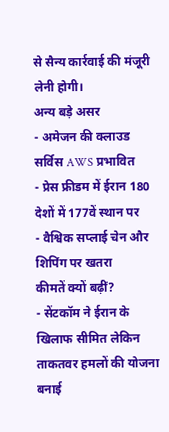से सैन्य कार्रवाई की मंजूरी लेनी होगी।
अन्य बड़े असर
- अमेजन की क्लाउड सर्विस AWS प्रभावित
- प्रेस फ्रीडम में ईरान 180 देशों में 177वें स्थान पर
- वैश्विक सप्लाई चेन और शिपिंग पर खतरा
कीमतें क्यों बढ़ीं?
- सेंटकॉम ने ईरान के खिलाफ सीमित लेकिन ताकतवर हमलों की योजना बनाई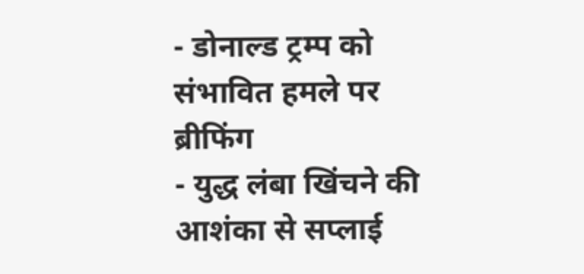- डोनाल्ड ट्रम्प को संभावित हमले पर ब्रीफिंग
- युद्ध लंबा खिंचने की आशंका से सप्लाई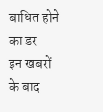बाधित होने का डर
इन खबरों के बाद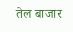तेल बाजार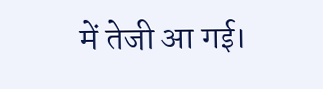में तेजी आ गई।